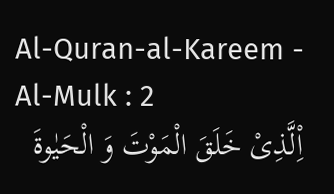Al-Quran-al-Kareem - Al-Mulk : 2
اِ۟لَّذِیْ خَلَقَ الْمَوْتَ وَ الْحَیٰوةَ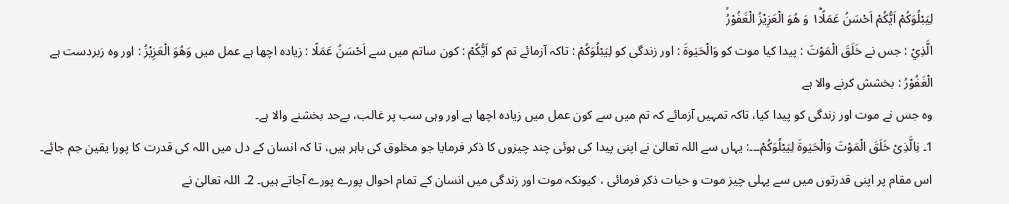لِیَبْلُوَكُمْ اَیُّكُمْ اَحْسَنُ عَمَلًا١ؕ وَ هُوَ الْعَزِیْزُ الْغَفُوْرُۙ
الَّذِيْ : جس نے خَلَقَ الْمَوْتَ : پیدا کیا موت کو وَالْحَيٰوةَ : اور زندگی کو لِيَبْلُوَكُمْ : تاکہ آزمائے تم کو اَيُّكُمْ : کون ساتم میں سے اَحْسَنُ عَمَلًا : زیادہ اچھا ہے عمل میں وَهُوَ الْعَزِيْزُ : اور وہ زبردست ہے الْغَفُوْرُ : بخشش کرنے والا ہے
وہ جس نے موت اور زندگی کو پیدا کیا، تاکہ تمہیں آزمائے کہ تم میں سے کون عمل میں زیادہ اچھا ہے اور وہی سب پر غالب، بےحد بخشنے والا ہے۔
1۔ نِالَّذِیْ خَلَقَ الْمَوْتَ وَالْحَیٰوۃَ لِیَبْلُوَکُمْ۔۔۔: یہاں سے اللہ تعالیٰ نے اپنی پیدا کی ہوئی چند چیزوں کا ذکر فرمایا جو مخلوق کی باہر ہیں، تا کہ انسان کے دل میں اللہ کی قدرت کا پورا یقین جم جائے۔ اس مقام پر اپنی قدرتوں میں سے پہلی چیز موت و حیات ذکر فرمائی ، کیونکہ موت اور زندگی میں انسان کے تمام احوال پورے پورے آجاتے ہیں۔ 2۔ اللہ تعالیٰ نے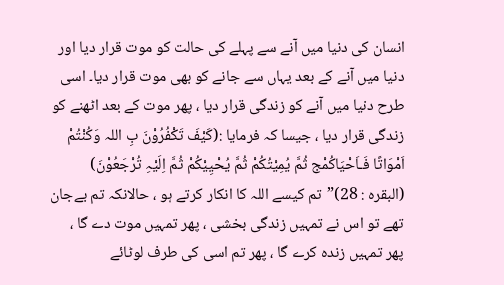انسان کی دنیا میں آنے سے پہلے کی حالت کو موت قرار دیا اور دنیا میں آنے کے بعد یہاں سے جانے کو بھی موت قرار دیا۔ اسی طرح دنیا میں آنے کو زندگی قرار دیا ، پھر موت کے بعد اٹھنے کو زندگی قرار دیا ، جیسا کہ فرمایا :(کَیْفَ تَکْفُرُوْنَ بِ اللہ وَکُنْتُمْ اَمْوَاتًا فَـاَحْیَاکُمْج ثُمَّ یُمِیْتُکُمْ ثُمَّ یُحْیِیْکُمْ ثُمَّ اِلَیْہِ تُرْجَعُوْنَ) (البقرہ : 28)”تم کیسے اللہ کا انکار کرتے ہو ، حالانکہ تم بےجان تھے تو اس نے تمہیں زندگی بخشی ، پھر تمہیں موت دے گا ، پھر تمہیں زندہ کرے گا ، پھر تم اسی کی طرف لوٹائے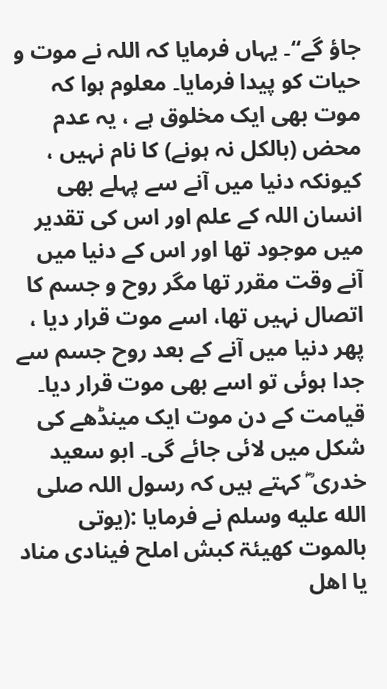جاؤ گے“۔ یہاں فرمایا کہ اللہ نے موت و حیات کو پیدا فرمایا۔ معلوم ہوا کہ موت بھی ایک مخلوق ہے ، یہ عدم محض (بالکل نہ ہونے) کا نام نہیں ، کیونکہ دنیا میں آنے سے پہلے بھی انسان اللہ کے علم اور اس کی تقدیر میں موجود تھا اور اس کے دنیا میں آنے وقت مقرر تھا مگر روح و جسم کا اتصال نہیں تھا، اسے موت قرار دیا ، پھر دنیا میں آنے کے بعد روح جسم سے جدا ہوئی تو اسے بھی موت قرار دیا۔ قیامت کے دن موت ایک مینڈھے کی شکل میں لائی جائے گی۔ ابو سعید خدری ؓ کہتے ہیں کہ رسول اللہ صلى الله عليه وسلم نے فرمایا :(یوتی بالموت کھیئۃ کبش املح فینادی مناد یا اھل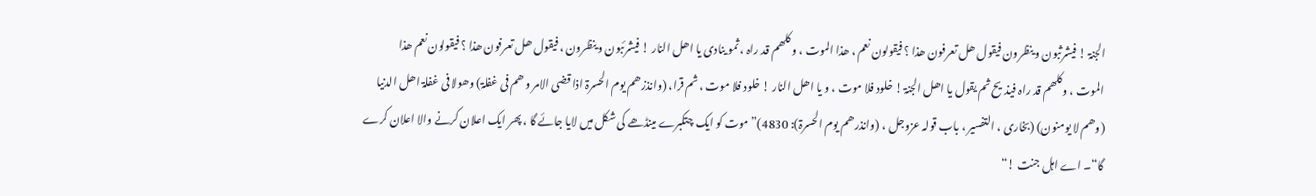الجنۃ ! فیشرثبون و ینظرون فیقول ھل تعرفون ھذا ؟ فیقولون نعم ، ھذا الموت ، و کلھم قد راہ ، ثمو ینادی یا اھل النار ! فیشرئبون و ینظرون ، فیقول ھل تعرفون ھذا ؟ فیقولون نعم ھذا الموت ، وکلھم قد راہ فیذیح ثم یقول یا اھل الجنۃ ! خلود فلا موت ، و یا اھل النار ! خلود فلا موت ، ثم قرا، (وانذزھم یوم الحسرۃ اذا قضی الامر و ھم فی غفلۃ) وھولا فی غفلۃ اھل الدنیا (وھم لا یومنون) (بخاری ، التفسیر ، باب قولہ عزوجل ، (وانذرھم یوم الحسرۃ): 4830)”موت کو ایک چتکبرے مینڈھے کی شکل میں لایا جائے گا ، پھر ایک اعلان کرنے والا اعلان کرے گا“۔ اے اہل جنت !“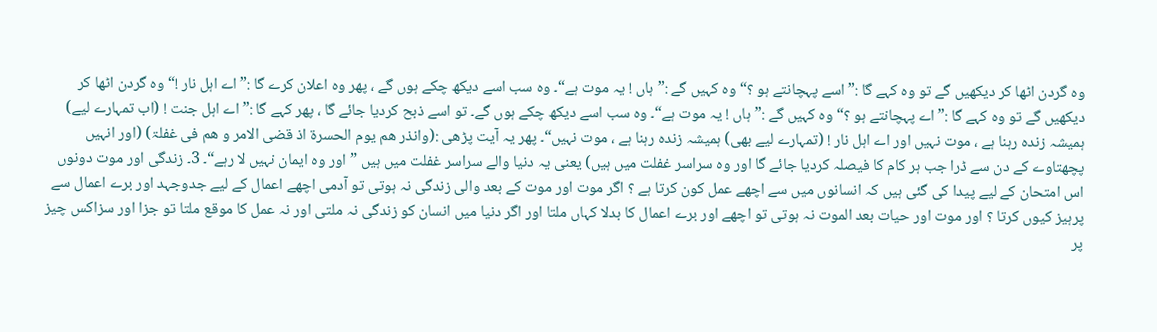وہ گردن اٹھا کر دیکھیں گے تو وہ کہے گا :”اسے پہچانتے ہو ؟“ وہ کہیں گے :”ہاں ! یہ موت ہے“۔ وہ سب اسے دیکھ چکے ہوں گے ، پھر وہ اعلان کرے گا :”اے اہل نار !“ وہ گردن اٹھا کر دیکھیں گے تو وہ کہے گا :”اے پہچانتے ہو ؟“ وہ کہیں گے :”ہاں ! یہ موت ہے“۔ وہ سب اسے دیکھ چکے ہوں گے۔ تو اسے ذبح کردیا جائے گا ، پھر کہے گا :”اے اہل جنت ! (اب تمہارے لیے) ہمیشہ زندہ رہنا ہے ، موت نہیں اور اے اہل نار ! (تمہارے لیے بھی) ہمیشہ زندہ رہنا ہے ، موت نہیں“۔ پھر یہ آیت پڑھی :(وانذر ھم یوم الحسرۃ اذ قضی الامر و ھم فی غفلۃ) (اور انہیں پچھتاوے کے دن سے ڈرا جب ہر کام کا فیصلہ کردیا جائے گا اور وہ سراسر غفلت میں ہیں) یعنی یہ دنیا والے سراسر غفلت میں ہیں ”اور وہ ایمان نہیں لا رہے“۔ 3۔ زندگی اور موت دونوں اس امتحان کے لیے پیدا کی گئی ہیں کہ انسانوں میں سے اچھے عمل کون کرتا ہے ؟ اگر موت اور موت کے بعد والی زندگی نہ ہوتی تو آدمی اچھے اعمال کے لیے جدوجہد اور برے اعمال سے پرہیز کیوں کرتا ؟ اور موت اور حیات بعد الموت نہ ہوتی تو اچھے اور برے اعمال کا بدلا کہاں ملتا اور اگر دنیا میں انسان کو زندگی نہ ملتی اور نہ عمل کا موقع ملتا تو جزا اور سزاکس چیز پر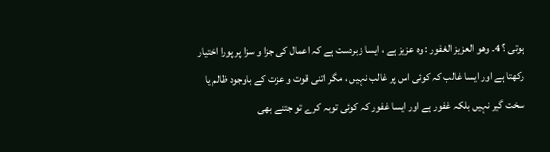ہوتی ؟ 4۔ وھو العزیز الغفور : وہ عزیز ہے ، ایسا زبردست ہے کہ اعمال کی جزا و سزا پر پورا اختیار رکھتا ہے اور ایسا غالب کہ کوئی اس پر غالب نہیں ، مگر اتنی قوت و عزت کے باوجود ظالم یا سخت گیر نہیں بلکہ غفور ہے اور ایسا غفور کہ کوئی توبہ کرے تو جتنے بھی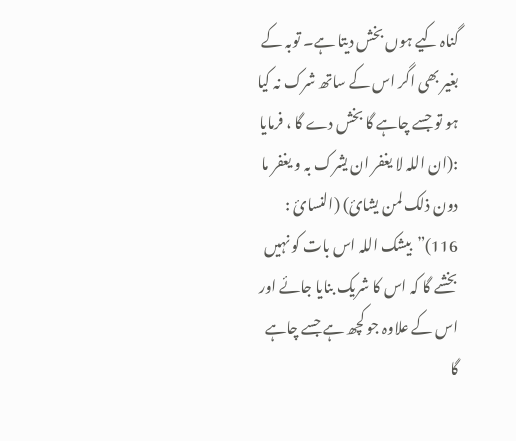گناہ کیے ہوں بخش دیتا ہے۔ توبہ کے بغیر بھی اگر اس کے ساتھ شرک نہ کیا ہو تو جسے چاہے گا بخش دے گا ، فرمایا :(ان اللہ لا یغفر ان یشرک بہ و یغفر ما دون ذلک لمن یشائ) (النسائ : 116)”بیشک اللہ اس بات کو نہیں بخشے گا کہ اس کا شریک بنایا جائے اور اس کے علاوہ جو کچھ ہے جسے چاہے گا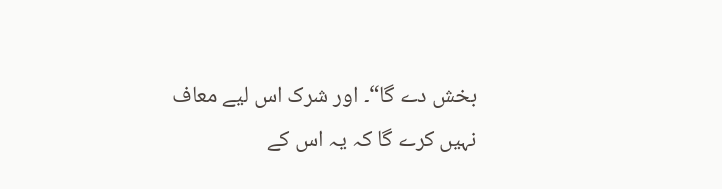بخش دے گا“۔ اور شرک اس لیے معاف نہیں کرے گا کہ یہ اس کے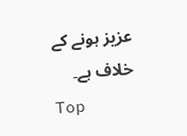عزیز ہونے کے خلاف ہے۔
Top